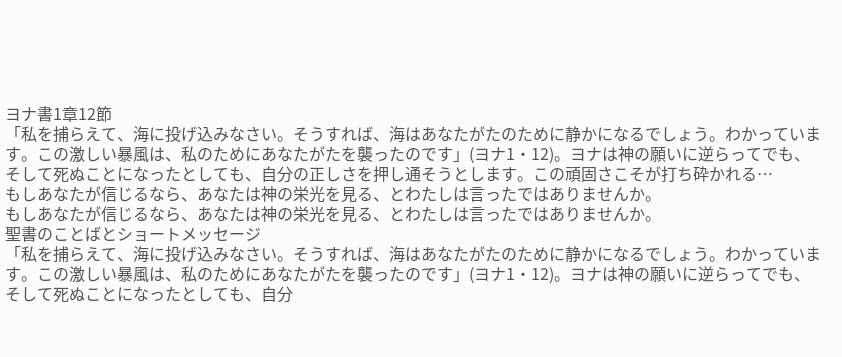ヨナ書1章12節
「私を捕らえて、海に投げ込みなさい。そうすれば、海はあなたがたのために静かになるでしょう。わかっています。この激しい暴風は、私のためにあなたがたを襲ったのです」(ヨナ1・12)。ヨナは神の願いに逆らってでも、そして死ぬことになったとしても、自分の正しさを押し通そうとします。この頑固さこそが打ち砕かれる…
もしあなたが信じるなら、あなたは神の栄光を見る、とわたしは言ったではありませんか。
もしあなたが信じるなら、あなたは神の栄光を見る、とわたしは言ったではありませんか。
聖書のことばとショートメッセージ
「私を捕らえて、海に投げ込みなさい。そうすれば、海はあなたがたのために静かになるでしょう。わかっています。この激しい暴風は、私のためにあなたがたを襲ったのです」(ヨナ1・12)。ヨナは神の願いに逆らってでも、そして死ぬことになったとしても、自分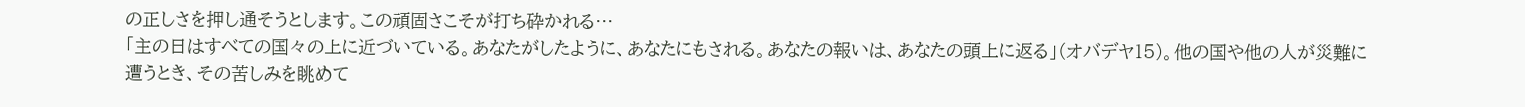の正しさを押し通そうとします。この頑固さこそが打ち砕かれる…
「主の日はすべての国々の上に近づいている。あなたがしたように、あなたにもされる。あなたの報いは、あなたの頭上に返る」(オバデヤ15)。他の国や他の人が災難に遭うとき、その苦しみを眺めて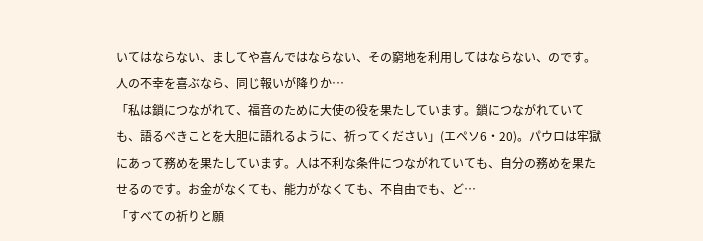いてはならない、ましてや喜んではならない、その窮地を利用してはならない、のです。人の不幸を喜ぶなら、同じ報いが降りか…
「私は鎖につながれて、福音のために大使の役を果たしています。鎖につながれていても、語るべきことを大胆に語れるように、祈ってください」(エペソ6・20)。パウロは牢獄にあって務めを果たしています。人は不利な条件につながれていても、自分の務めを果たせるのです。お金がなくても、能力がなくても、不自由でも、ど…
「すべての祈りと願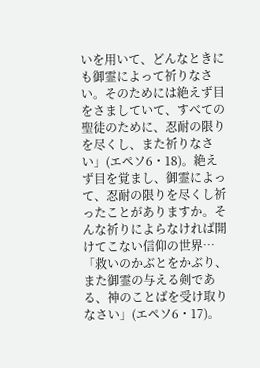いを用いて、どんなときにも御霊によって祈りなさい。そのためには絶えず目をさましていて、すべての聖徒のために、忍耐の限りを尽くし、また祈りなさい」(エペソ6・18)。絶えず目を覚まし、御霊によって、忍耐の限りを尽くし祈ったことがありますか。そんな祈りによらなければ開けてこない信仰の世界…
「救いのかぶとをかぶり、また御霊の与える剣である、神のことばを受け取りなさい」(エペソ6・17)。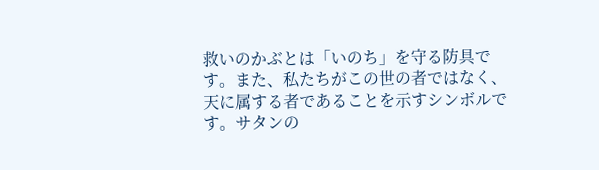救いのかぶとは「いのち」を守る防具です。また、私たちがこの世の者ではなく、天に属する者であることを示すシンボルです。サタンの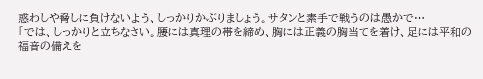惑わしや脅しに負けないよう、しっかりかぶりましょう。サタンと素手で戦うのは愚かで…
「では、しっかりと立ちなさい。腰には真理の帯を締め、胸には正義の胸当てを着け、足には平和の福音の備えを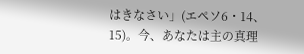はきなさい」(エペソ6・14、15)。今、あなたは主の真理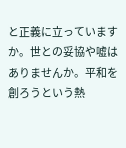と正義に立っていますか。世との妥協や嘘はありませんか。平和を創ろうという熱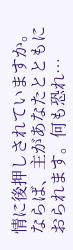情に後押しされていますか。ならば、主があなたとともにおられます。何も恐れ…